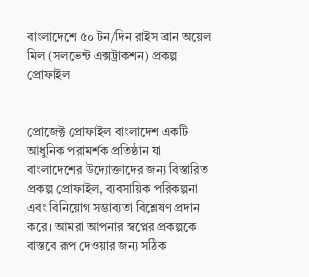বাংলাদেশে ৫০ টন/দিন রাইস ব্রান অয়েল মিল (সলভেন্ট এক্সট্রাকশন) প্রকল্প প্রোফাইল


প্রোজেক্ট প্রোফাইল বাংলাদেশ একটি আধুনিক পরামর্শক প্রতিষ্ঠান যা বাংলাদেশের উদ্যোক্তাদের জন্য বিস্তারিত প্রকল্প প্রোফাইল, ব্যবসায়িক পরিকল্পনা এবং বিনিয়োগ সম্ভাব্যতা বিশ্লেষণ প্রদান করে। আমরা আপনার স্বপ্নের প্রকল্পকে বাস্তবে রূপ দেওয়ার জন্য সঠিক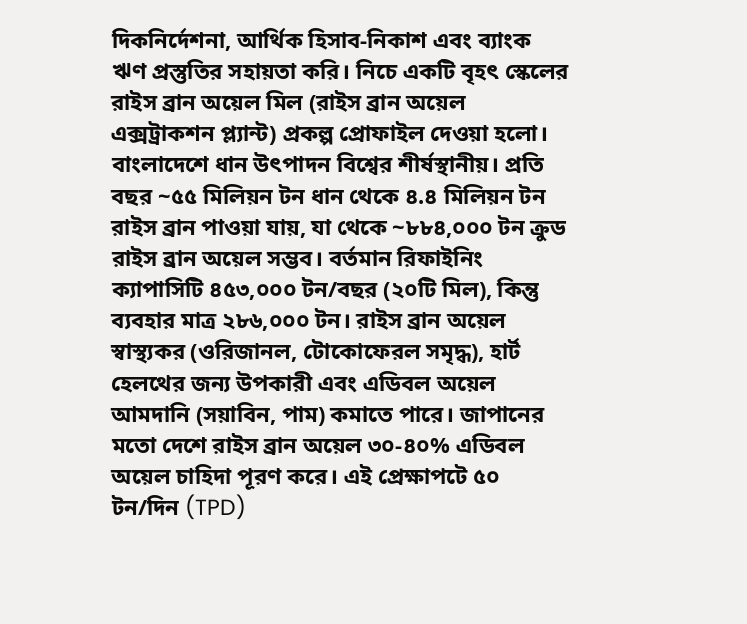দিকনির্দেশনা, আর্থিক হিসাব-নিকাশ এবং ব্যাংক ঋণ প্রস্তুতির সহায়তা করি। নিচে একটি বৃহৎ স্কেলের রাইস ব্রান অয়েল মিল (রাইস ব্রান অয়েল এক্সট্রাকশন প্ল্যান্ট) প্রকল্প প্রোফাইল দেওয়া হলো। বাংলাদেশে ধান উৎপাদন বিশ্বের শীর্ষস্থানীয়। প্রতি বছর ~৫৫ মিলিয়ন টন ধান থেকে ৪.৪ মিলিয়ন টন রাইস ব্রান পাওয়া যায়, যা থেকে ~৮৮৪,০০০ টন ক্রুড রাইস ব্রান অয়েল সম্ভব। বর্তমান রিফাইনিং ক্যাপাসিটি ৪৫৩,০০০ টন/বছর (২০টি মিল), কিন্তু ব্যবহার মাত্র ২৮৬,০০০ টন। রাইস ব্রান অয়েল স্বাস্থ্যকর (ওরিজানল, টোকোফেরল সমৃদ্ধ), হার্ট হেলথের জন্য উপকারী এবং এডিবল অয়েল আমদানি (সয়াবিন, পাম) কমাতে পারে। জাপানের মতো দেশে রাইস ব্রান অয়েল ৩০-৪০% এডিবল অয়েল চাহিদা পূরণ করে। এই প্রেক্ষাপটে ৫০ টন/দিন (TPD)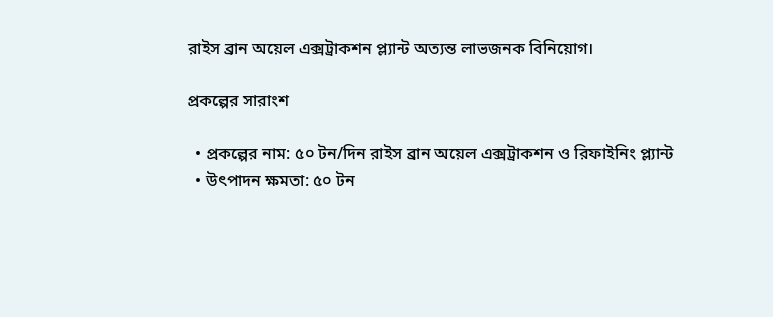রাইস ব্রান অয়েল এক্সট্রাকশন প্ল্যান্ট অত্যন্ত লাভজনক বিনিয়োগ।

প্রকল্পের সারাংশ

  • প্রকল্পের নাম: ৫০ টন/দিন রাইস ব্রান অয়েল এক্সট্রাকশন ও রিফাইনিং প্ল্যান্ট
  • উৎপাদন ক্ষমতা: ৫০ টন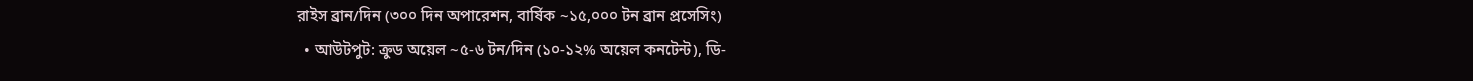রাইস ব্রান/দিন (৩০০ দিন অপারেশন, বার্ষিক ~১৫,০০০ টন ব্রান প্রসেসিং)
  • আউটপুট: ক্রুড অয়েল ~৫-৬ টন/দিন (১০-১২% অয়েল কনটেন্ট), ডি-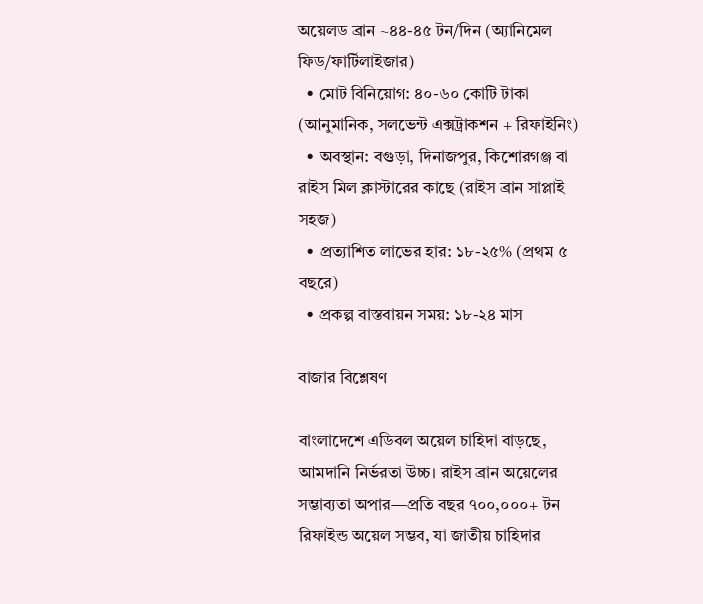অয়েলড ব্রান ~৪৪-৪৫ টন/দিন (অ্যানিমেল ফিড/ফার্টিলাইজার)
  • মোট বিনিয়োগ: ৪০-৬০ কোটি টাকা (আনুমানিক, সলভেন্ট এক্সট্রাকশন + রিফাইনিং)
  • অবস্থান: বগুড়া, দিনাজপুর, কিশোরগঞ্জ বা রাইস মিল ক্লাস্টারের কাছে (রাইস ব্রান সাপ্লাই সহজ)
  • প্রত্যাশিত লাভের হার: ১৮-২৫% (প্রথম ৫ বছরে)
  • প্রকল্প বাস্তবায়ন সময়: ১৮-২৪ মাস

বাজার বিশ্লেষণ

বাংলাদেশে এডিবল অয়েল চাহিদা বাড়ছে, আমদানি নির্ভরতা উচ্চ। রাইস ব্রান অয়েলের সম্ভাব্যতা অপার—প্রতি বছর ৭০০,০০০+ টন রিফাইন্ড অয়েল সম্ভব, যা জাতীয় চাহিদার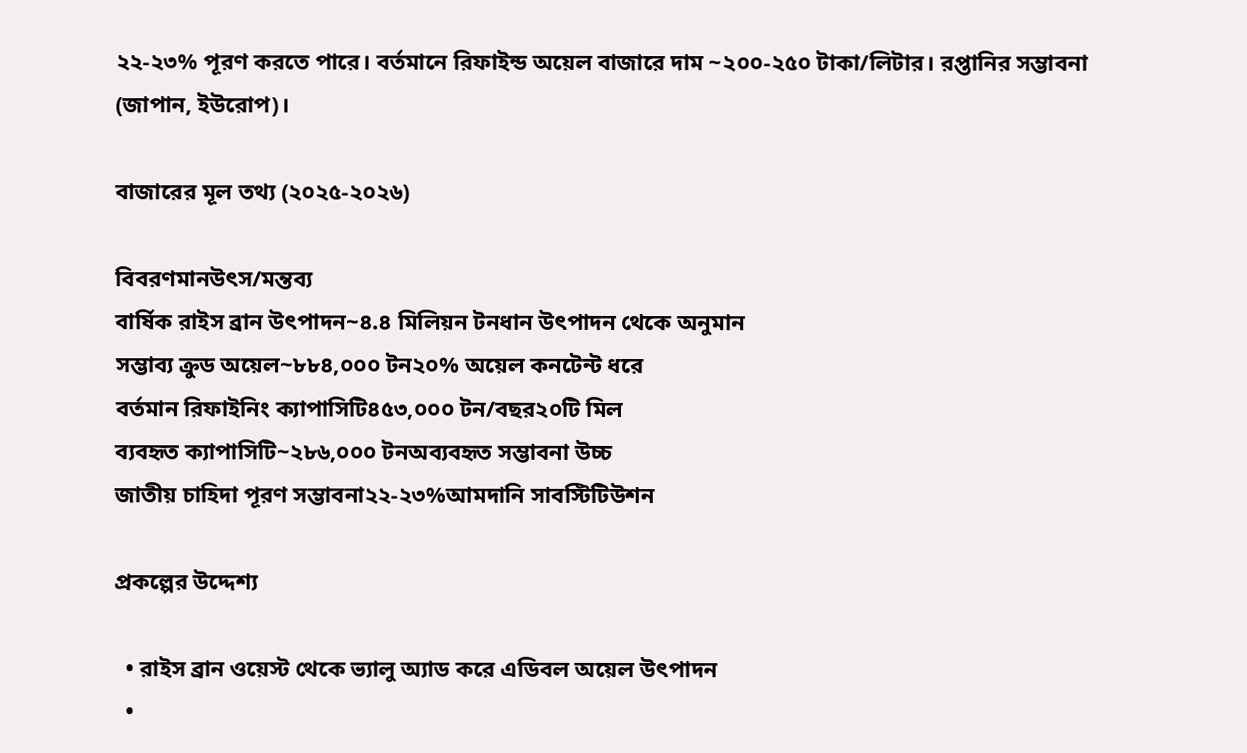২২-২৩% পূরণ করতে পারে। বর্তমানে রিফাইন্ড অয়েল বাজারে দাম ~২০০-২৫০ টাকা/লিটার। রপ্তানির সম্ভাবনা (জাপান, ইউরোপ)।

বাজারের মূল তথ্য (২০২৫-২০২৬)

বিবরণমানউৎস/মন্তব্য
বার্ষিক রাইস ব্রান উৎপাদন~৪.৪ মিলিয়ন টনধান উৎপাদন থেকে অনুমান
সম্ভাব্য ক্রুড অয়েল~৮৮৪,০০০ টন২০% অয়েল কনটেন্ট ধরে
বর্তমান রিফাইনিং ক্যাপাসিটি৪৫৩,০০০ টন/বছর২০টি মিল
ব্যবহৃত ক্যাপাসিটি~২৮৬,০০০ টনঅব্যবহৃত সম্ভাবনা উচ্চ
জাতীয় চাহিদা পূরণ সম্ভাবনা২২-২৩%আমদানি সাবস্টিটিউশন

প্রকল্পের উদ্দেশ্য

  • রাইস ব্রান ওয়েস্ট থেকে ভ্যালু অ্যাড করে এডিবল অয়েল উৎপাদন
  •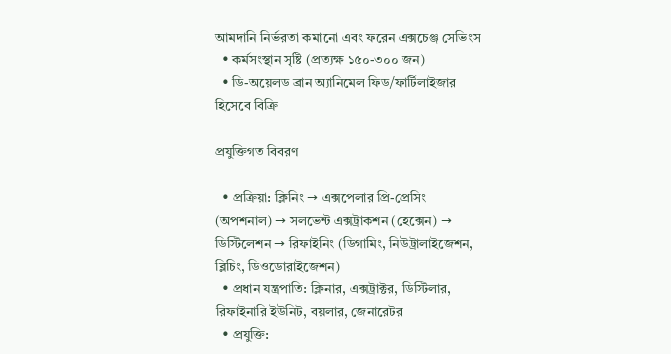আমদানি নির্ভরতা কমানো এবং ফরেন এক্সচেঞ্জ সেভিংস
  • কর্মসংস্থান সৃষ্টি (প্রত্যক্ষ ১৫০-৩০০ জন)
  • ডি-অয়েলড ব্রান অ্যানিমেল ফিড/ফার্টিলাইজার হিসেবে বিক্রি

প্রযুক্তিগত বিবরণ

  • প্রক্রিয়া: ক্লিনিং → এক্সপেলার প্রি-প্রেসিং (অপশনাল) → সলভেন্ট এক্সট্রাকশন (হেক্সেন) → ডিস্টিলেশন → রিফাইনিং (ডিগামিং, নিউট্রালাইজেশন, ব্লিচিং, ডিওডোরাইজেশন)
  • প্রধান যন্ত্রপাতি: ক্লিনার, এক্সট্রাক্টর, ডিস্টিলার, রিফাইনারি ইউনিট, বয়লার, জেনারেটর
  • প্রযুক্তি: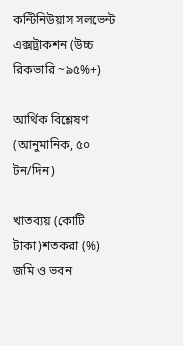কন্টিনিউয়াস সলভেন্ট এক্সট্রাকশন (উচ্চ রিকভারি ~৯৫%+)

আর্থিক বিশ্লেষণ (আনুমানিক, ৫০ টন/দিন)

খাতব্যয় (কোটি টাকা)শতকরা (%)
জমি ও ভবন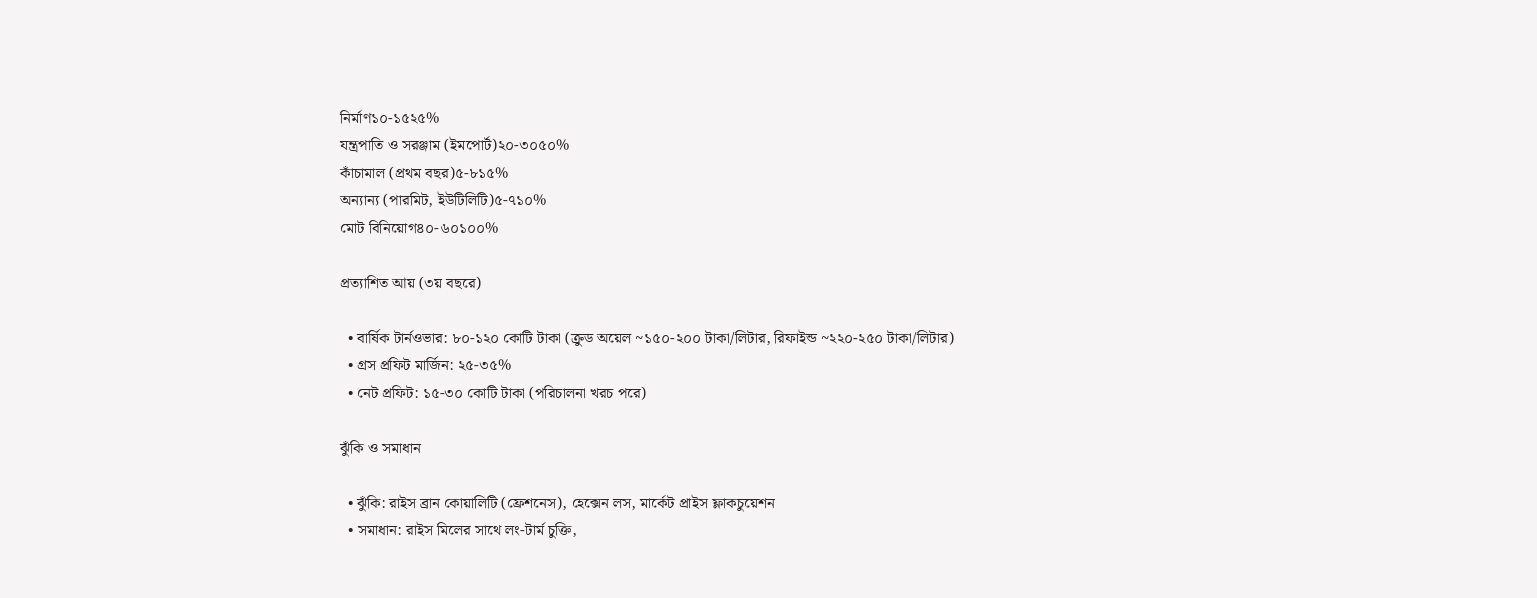নির্মাণ১০-১৫২৫%
যন্ত্রপাতি ও সরঞ্জাম (ইমপোর্ট)২০-৩০৫০%
কাঁচামাল (প্রথম বছর)৫-৮১৫%
অন্যান্য (পারমিট, ইউটিলিটি)৫-৭১০%
মোট বিনিয়োগ৪০-৬০১০০%

প্রত্যাশিত আয় (৩য় বছরে)

  • বার্ষিক টার্নওভার: ৮০-১২০ কোটি টাকা (ক্রুড অয়েল ~১৫০-২০০ টাকা/লিটার, রিফাইন্ড ~২২০-২৫০ টাকা/লিটার)
  • গ্রস প্রফিট মার্জিন: ২৫-৩৫%
  • নেট প্রফিট: ১৫-৩০ কোটি টাকা (পরিচালনা খরচ পরে)

ঝুঁকি ও সমাধান

  • ঝুঁকি: রাইস ব্রান কোয়ালিটি (ফ্রেশনেস), হেক্সেন লস, মার্কেট প্রাইস ফ্লাকচুয়েশন
  • সমাধান: রাইস মিলের সাথে লং-টার্ম চুক্তি,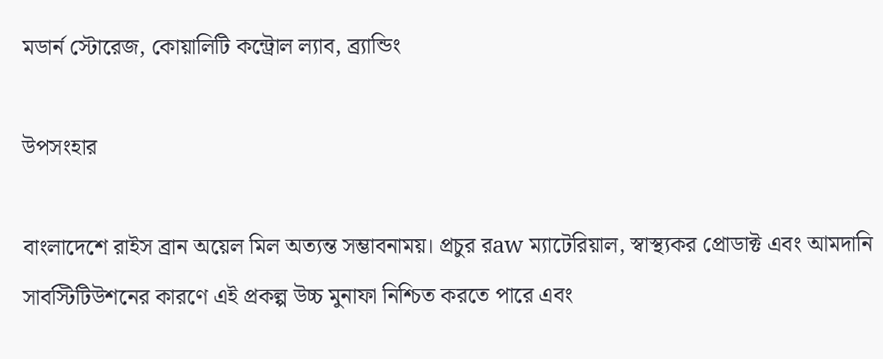মডার্ন স্টোরেজ, কোয়ালিটি কন্ট্রোল ল্যাব, ব্র্যান্ডিং

উপসংহার

বাংলাদেশে রাইস ব্রান অয়েল মিল অত্যন্ত সম্ভাবনাময়। প্রচুর রaw ম্যাটেরিয়াল, স্বাস্থ্যকর প্রোডাক্ট এবং আমদানি সাবস্টিটিউশনের কারণে এই প্রকল্প উচ্চ মুনাফা নিশ্চিত করতে পারে এবং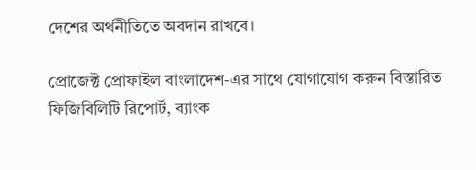দেশের অর্থনীতিতে অবদান রাখবে।

প্রোজেক্ট প্রোফাইল বাংলাদেশ-এর সাথে যোগাযোগ করুন বিস্তারিত ফিজিবিলিটি রিপোর্ট, ব্যাংক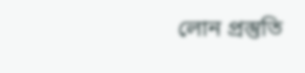লোন প্রস্তুতি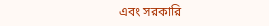এবং সরকারি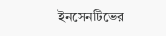ইনসেনটিভের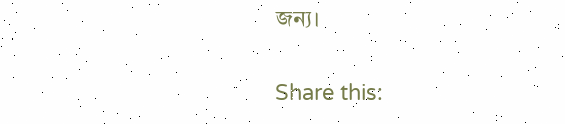জন্য।

Share this: